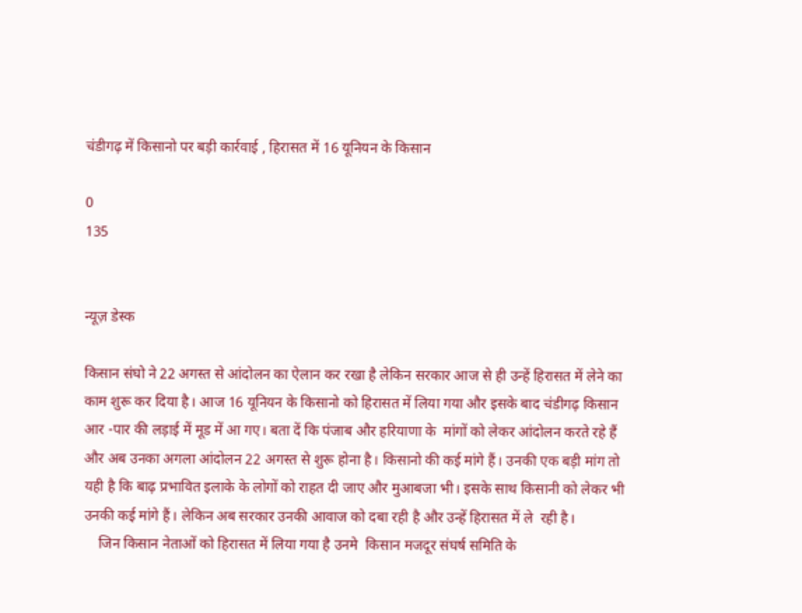चंडीगढ़ में किसानो पर बड़ी कार्रवाई , हिरासत में 16 यूनियन के किसान

0
135


न्यूज़ डेस्क

किसान संघो ने 22 अगस्त से आंदोलन का ऐलान कर रखा है लेकिन सरकार आज से ही उन्हें हिरासत में लेने का काम शुरू कर दिया है। आज 16 यूनियन के किसानो को हिरासत में लिया गया और इसके बाद चंडीगढ़ किसान आर -पार की लड़ाई में मूड में आ गए। बता दें कि पंजाब और हरियाणा के  मांगों को लेकर आंदोलन करते रहे हैं और अब उनका अगला आंदोलन 22 अगस्त से शुरू होना है। किसानो की कई मांगे हैं। उनकी एक बड़ी मांग तो यही है कि बाढ़ प्रभावित इलाके के लोगों को राहत दी जाए और मुआबजा भी। इसके साथ किसानी को लेकर भी उनकी कई मांगे हैं। लेकिन अब सरकार उनकी आवाज को दबा रही है और उन्हें हिरासत में ले  रही है।
    जिन किसान नेताओं को हिरासत में लिया गया है उनमे  किसान मजदूर संघर्ष समिति के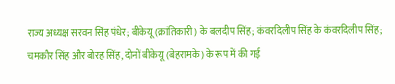राज्य अध्यक्ष सरवन सिंह पंधेर; बीकेयू (क्रांतिकारी) के बलदीप सिंह; कंवरदिलीप सिंह के कंवरदिलीप सिंह; चमकौर सिंह और बोरह सिंह, दोनों बीकेयू (बेहरामके) के रूप में की गई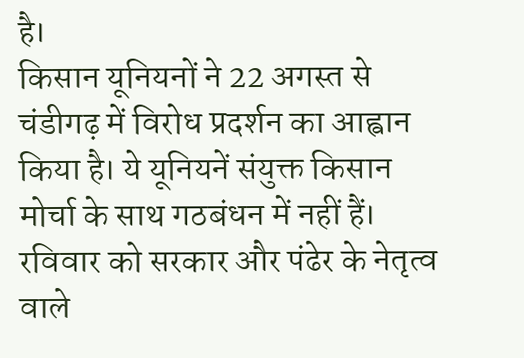है।
किसान यूनियनों ने 22 अगस्त से चंडीगढ़ में विरोध प्रदर्शन का आह्वान किया है। ये यूनियनें संयुक्त किसान मोर्चा के साथ गठबंधन में नहीं हैं। रविवार को सरकार और पंढेर के नेतृत्व वाले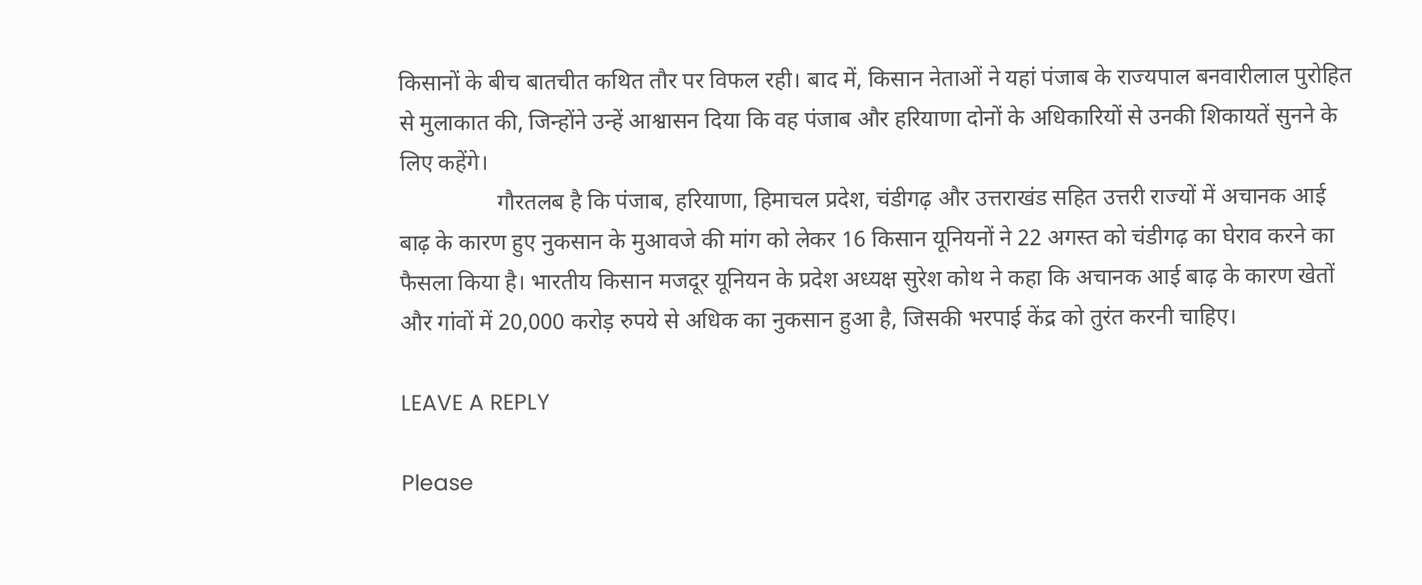किसानों के बीच बातचीत कथित तौर पर विफल रही। बाद में, किसान नेताओं ने यहां पंजाब के राज्यपाल बनवारीलाल पुरोहित से मुलाकात की, जिन्होंने उन्हें आश्वासन दिया कि वह पंजाब और हरियाणा दोनों के अधिकारियों से उनकी शिकायतें सुनने के लिए कहेंगे।
                 गौरतलब है कि पंजाब, हरियाणा, हिमाचल प्रदेश, चंडीगढ़ और उत्तराखंड सहित उत्तरी राज्यों में अचानक आई बाढ़ के कारण हुए नुकसान के मुआवजे की मांग को लेकर 16 किसान यूनियनों ने 22 अगस्त को चंडीगढ़ का घेराव करने का फैसला किया है। भारतीय किसान मजदूर यूनियन के प्रदेश अध्यक्ष सुरेश कोथ ने कहा कि अचानक आई बाढ़ के कारण खेतों और गांवों में 20,000 करोड़ रुपये से अधिक का नुकसान हुआ है, जिसकी भरपाई केंद्र को तुरंत करनी चाहिए।

LEAVE A REPLY

Please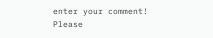enter your comment!
Please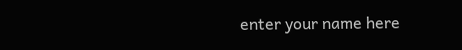enter your name here